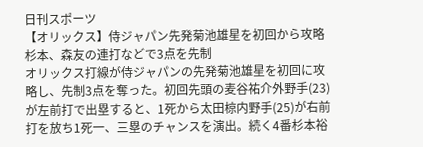日刊スポーツ
【オリックス】侍ジャパン先発菊池雄星を初回から攻略 杉本、森友の連打などで3点を先制
オリックス打線が侍ジャパンの先発菊池雄星を初回に攻略し、先制3点を奪った。初回先頭の麦谷祐介外野手(23)が左前打で出塁すると、1死から太田椋内野手(25)が右前打を放ち1死一、三塁のチャンスを演出。続く4番杉本裕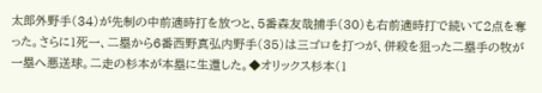太郎外野手(34)が先制の中前適時打を放つと、5番森友哉捕手(30)も右前適時打で続いて2点を奪った。さらに1死一、二塁から6番西野真弘内野手(35)は三ゴロを打つが、併殺を狙った二塁手の牧が一塁へ悪送球。二走の杉本が本塁に生還した。◆オリックス杉本(1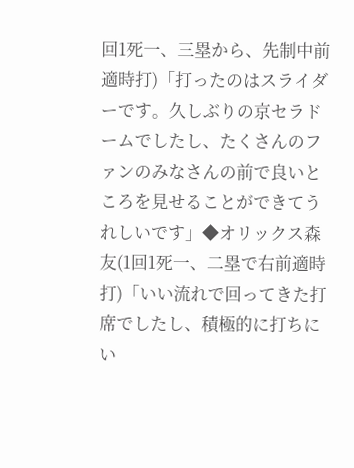回1死一、三塁から、先制中前適時打)「打ったのはスライダーです。久しぶりの京セラドームでしたし、たくさんのファンのみなさんの前で良いところを見せることができてうれしいです」◆オリックス森友(1回1死一、二塁で右前適時打)「いい流れで回ってきた打席でしたし、積極的に打ちにい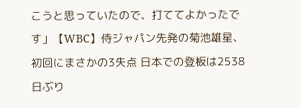こうと思っていたので、打ててよかったです」【WBC】侍ジャパン先発の菊池雄星、初回にまさかの3失点 日本での登板は2538日ぶり